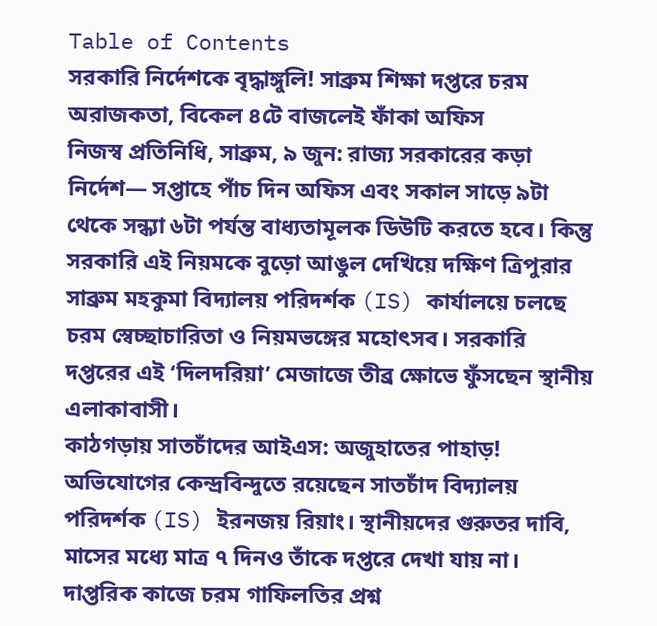Table of Contents
সরকারি নির্দেশকে বৃদ্ধাঙ্গুলি! সাব্রুম শিক্ষা দপ্তরে চরম অরাজকতা, বিকেল ৪টে বাজলেই ফাঁকা অফিস
নিজস্ব প্রতিনিধি, সাব্রুম, ৯ জুন: রাজ্য সরকারের কড়া নির্দেশ— সপ্তাহে পাঁচ দিন অফিস এবং সকাল সাড়ে ৯টা থেকে সন্ধ্যা ৬টা পর্যন্ত বাধ্যতামূলক ডিউটি করতে হবে। কিন্তু সরকারি এই নিয়মকে বুড়ো আঙুল দেখিয়ে দক্ষিণ ত্রিপুরার সাব্রুম মহকুমা বিদ্যালয় পরিদর্শক (IS) কার্যালয়ে চলছে চরম স্বেচ্ছাচারিতা ও নিয়মভঙ্গের মহোৎসব। সরকারি দপ্তরের এই ‘দিলদরিয়া’ মেজাজে তীব্র ক্ষোভে ফুঁসছেন স্থানীয় এলাকাবাসী।
কাঠগড়ায় সাতচাঁদের আইএস: অজুহাতের পাহাড়!
অভিযোগের কেন্দ্রবিন্দুতে রয়েছেন সাতচাঁদ বিদ্যালয় পরিদর্শক (IS) ইরনজয় রিয়াং। স্থানীয়দের গুরুতর দাবি, মাসের মধ্যে মাত্র ৭ দিনও তাঁকে দপ্তরে দেখা যায় না। দাপ্তরিক কাজে চরম গাফিলতির প্রশ্ন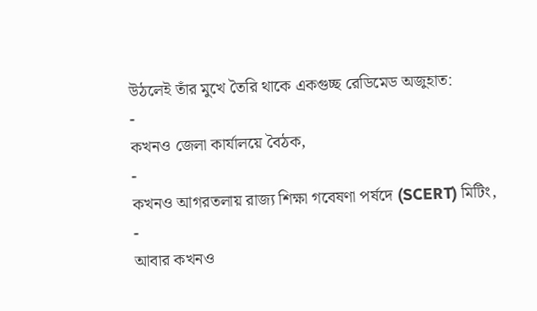উঠলেই তাঁর মুখে তৈরি থাকে একগুচ্ছ রেডিমেড অজুহাত:
-
কখনও জেলা কার্যালয়ে বৈঠক,
-
কখনও আগরতলায় রাজ্য শিক্ষা গবেষণা পর্ষদে (SCERT) মিটিং,
-
আবার কখনও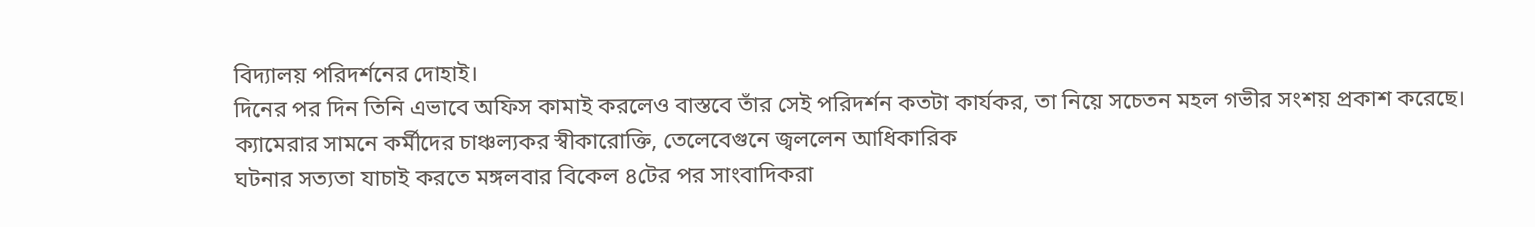বিদ্যালয় পরিদর্শনের দোহাই।
দিনের পর দিন তিনি এভাবে অফিস কামাই করলেও বাস্তবে তাঁর সেই পরিদর্শন কতটা কার্যকর, তা নিয়ে সচেতন মহল গভীর সংশয় প্রকাশ করেছে।
ক্যামেরার সামনে কর্মীদের চাঞ্চল্যকর স্বীকারোক্তি, তেলেবেগুনে জ্বললেন আধিকারিক
ঘটনার সত্যতা যাচাই করতে মঙ্গলবার বিকেল ৪টের পর সাংবাদিকরা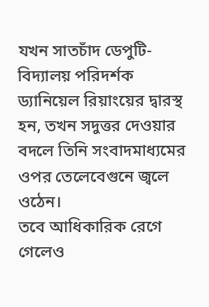যখন সাতচাঁদ ডেপুটি-বিদ্যালয় পরিদর্শক ড্যানিয়েল রিয়াংয়ের দ্বারস্থ হন, তখন সদুত্তর দেওয়ার বদলে তিনি সংবাদমাধ্যমের ওপর তেলেবেগুনে জ্বলে ওঠেন।
তবে আধিকারিক রেগে গেলেও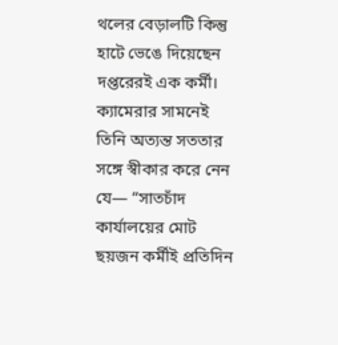থলের বেড়ালটি কিন্তু হাটে ভেঙে দিয়েছেন দপ্তরেরই এক কর্মী। ক্যামেরার সামনেই তিনি অত্যন্ত সততার সঙ্গে স্বীকার করে নেন যে— “সাতচাঁদ কার্যালয়ের মোট ছয়জন কর্মীই প্রতিদিন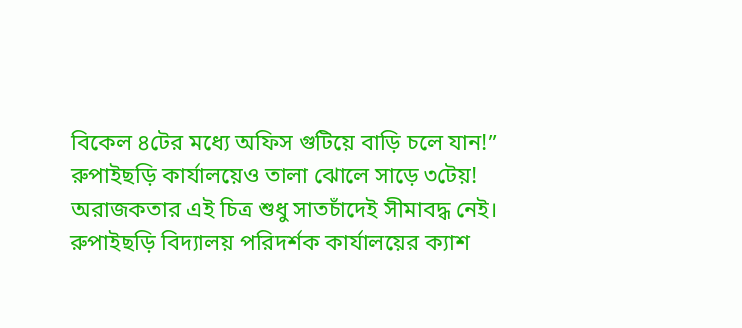বিকেল ৪টের মধ্যে অফিস গুটিয়ে বাড়ি চলে যান!”
রুপাইছড়ি কার্যালয়েও তালা ঝোলে সাড়ে ৩টেয়!
অরাজকতার এই চিত্র শুধু সাতচাঁদেই সীমাবদ্ধ নেই। রুপাইছড়ি বিদ্যালয় পরিদর্শক কার্যালয়ের ক্যাশ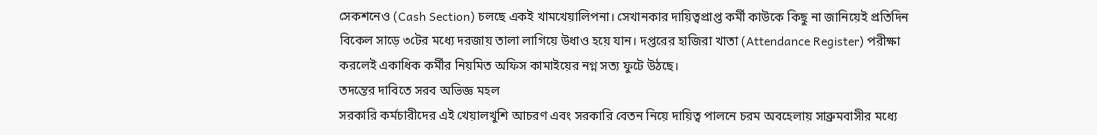সেকশনেও (Cash Section) চলছে একই খামখেয়ালিপনা। সেখানকার দায়িত্বপ্রাপ্ত কর্মী কাউকে কিছু না জানিয়েই প্রতিদিন বিকেল সাড়ে ৩টের মধ্যে দরজায় তালা লাগিয়ে উধাও হয়ে যান। দপ্তরের হাজিরা খাতা (Attendance Register) পরীক্ষা করলেই একাধিক কর্মীর নিয়মিত অফিস কামাইয়ের নগ্ন সত্য ফুটে উঠছে।
তদন্তের দাবিতে সরব অভিজ্ঞ মহল
সরকারি কর্মচারীদের এই খেয়ালখুশি আচরণ এবং সরকারি বেতন নিয়ে দায়িত্ব পালনে চরম অবহেলায় সাব্রুমবাসীর মধ্যে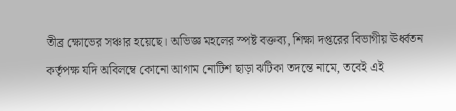তীব্র ক্ষোভের সঞ্চার হয়েছে। অভিজ্ঞ মহলের স্পষ্ট বক্তব্য, শিক্ষা দপ্তরের বিভাগীয় ঊর্ধ্বতন কর্তৃপক্ষ যদি অবিলম্বে কোনো আগাম নোটিশ ছাড়া ঝটিকা তদন্তে নামে, তবেই এই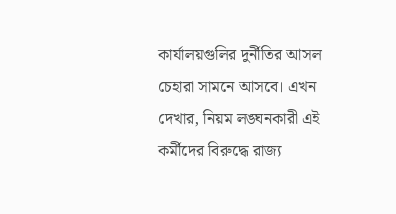কার্যালয়গুলির দুর্নীতির আসল চেহারা সামনে আসবে। এখন দেখার, নিয়ম লঙ্ঘনকারী এই কর্মীদের বিরুদ্ধে রাজ্য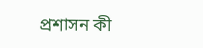প্রশাসন কী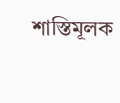শাস্তিমূলক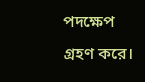পদক্ষেপ গ্রহণ করে।